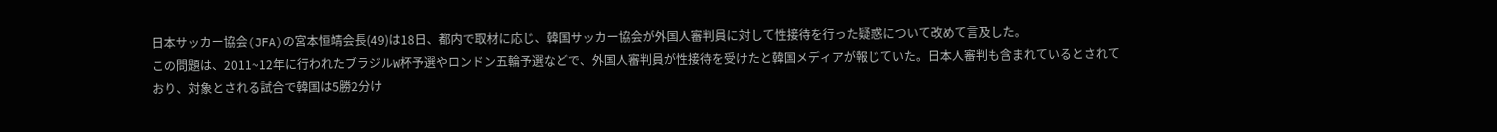日本サッカー協会(JFA)の宮本恒靖会長(49)は18日、都内で取材に応じ、韓国サッカー協会が外国人審判員に対して性接待を行った疑惑について改めて言及した。
この問題は、2011~12年に行われたブラジルW杯予選やロンドン五輪予選などで、外国人審判員が性接待を受けたと韓国メディアが報じていた。日本人審判も含まれているとされており、対象とされる試合で韓国は5勝2分け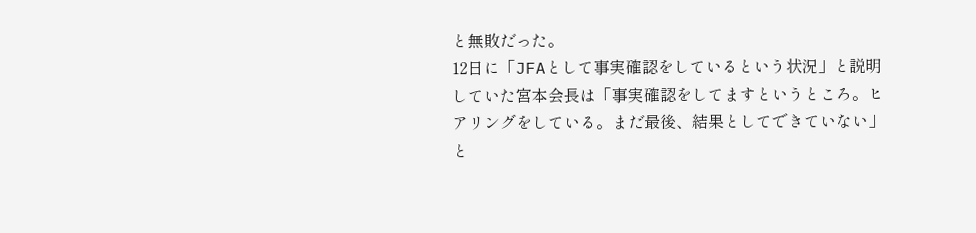と無敗だった。
12日に「JFAとして事実確認をしているという状況」と説明していた宮本会長は「事実確認をしてますというところ。ヒアリングをしている。まだ最後、結果としてできていない」と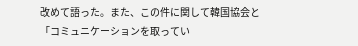改めて語った。また、この件に関して韓国協会と「コミュニケーションを取ってい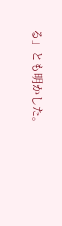る」とも明かした。